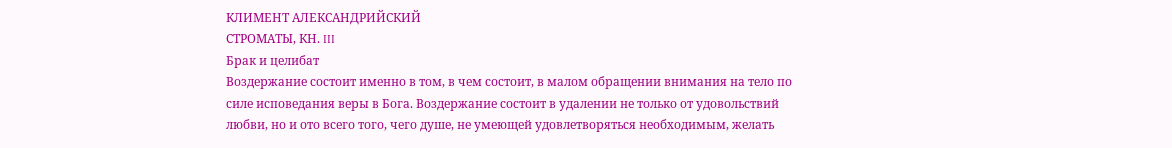КЛИМЕНТ АЛЕКСАНДРИЙСКИЙ
СТРОМАТЫ, КН. III
Брак и целибат
Воздержание состоит именно в том, в чем состоит, в малом обращении внимания на тело по силе исповедания веры в Бога. Воздержание состоит в удалении не только от удовольствий любви, но и ото всего того, чего душе, не умеющей удовлетворяться необходимым, желать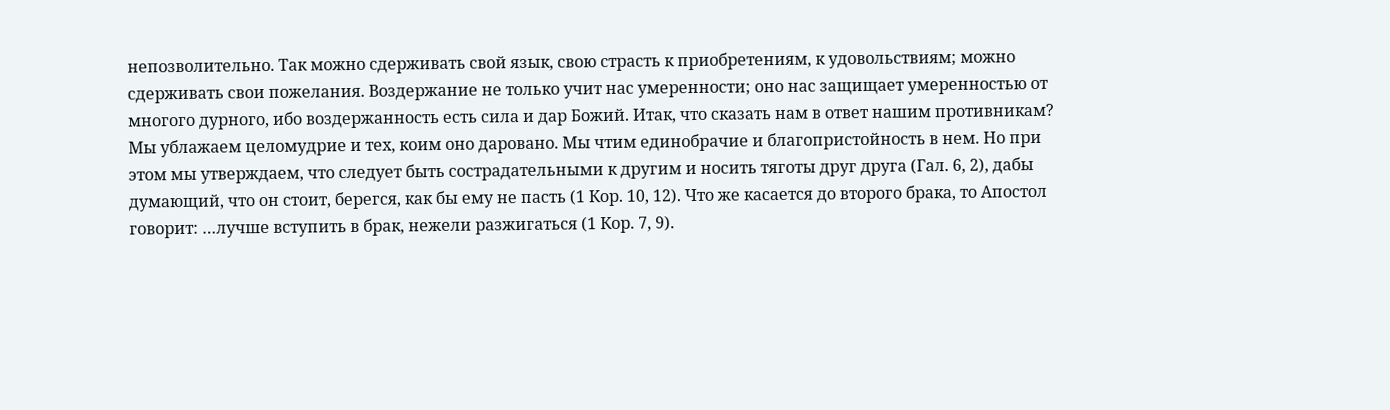непозволительно. Так можно сдерживать свой язык, свою страсть к приобретениям, к удовольствиям; можно сдерживать свои пожелания. Воздержание не только учит нас умеренности; оно нас защищает умеренностью от многого дурного, ибо воздержанность есть сила и дар Божий. Итак, что сказать нам в ответ нашим противникам? Мы ублажаем целомудрие и тех, коим оно даровано. Мы чтим единобрачие и благопристойность в нем. Но при этом мы утверждаем, что следует быть сострадательными к другим и носить тяготы друг друга (Гал. 6, 2), дабы думающий, что он стоит, берегся, как бы ему не пасть (1 Кор. 10, 12). Что же касается до второго брака, то Апостол говорит: …лучше вступить в брак, нежели разжигаться (1 Кор. 7, 9).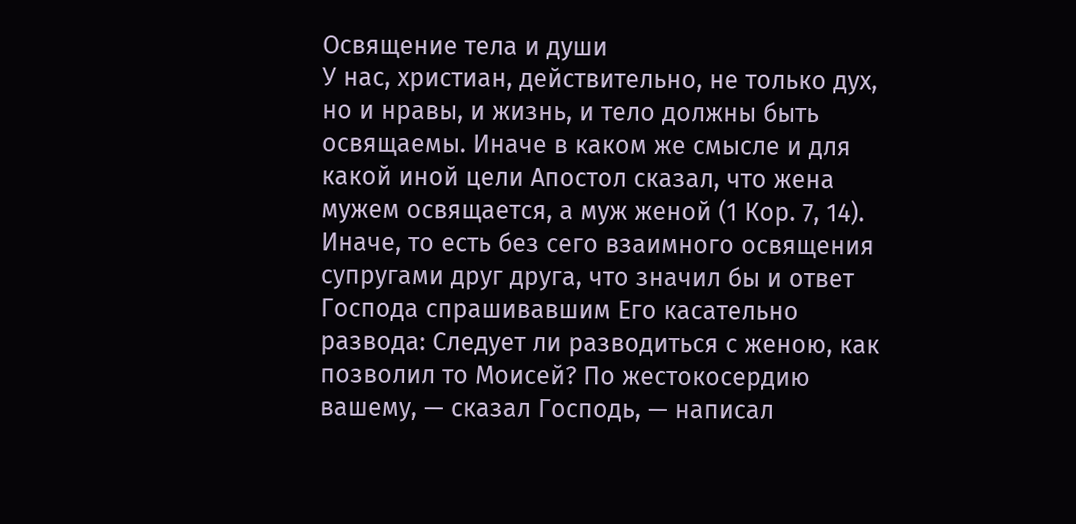Освящение тела и души
У нас, христиан, действительно, не только дух, но и нравы, и жизнь, и тело должны быть освящаемы. Иначе в каком же смысле и для какой иной цели Апостол сказал, что жена мужем освящается, а муж женой (1 Кор. 7, 14). Иначе, то есть без сего взаимного освящения супругами друг друга, что значил бы и ответ Господа спрашивавшим Его касательно развода: Следует ли разводиться с женою, как позволил то Моисей? По жестокосердию вашему, — сказал Господь, — написал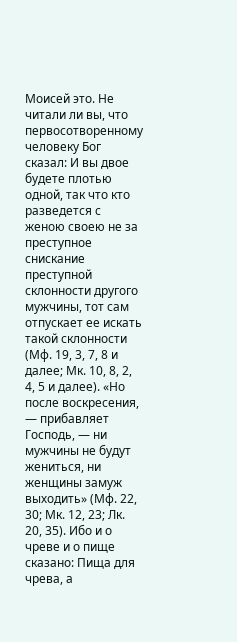Моисей это. Не читали ли вы, что первосотворенному человеку Бог сказал: И вы двое будете плотью одной, так что кто разведется с женою своею не за преступное снискание преступной склонности другого мужчины, тот сам отпускает ее искать такой склонности (Мф. 19, 3, 7, 8 и далее; Мк. 10, 8, 2, 4, 5 и далее). «Но после воскресения, — прибавляет Господь, — ни мужчины не будут жениться, ни женщины замуж выходить» (Мф. 22, 30; Мк. 12, 23; Лк. 20, 35). Ибо и о чреве и о пище сказано: Пища для чрева, а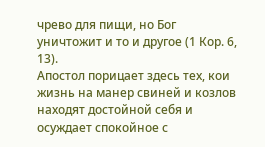чрево для пищи, но Бог уничтожит и то и другое (1 Кор. 6, 13).
Апостол порицает здесь тех, кои жизнь на манер свиней и козлов находят достойной себя и осуждает спокойное с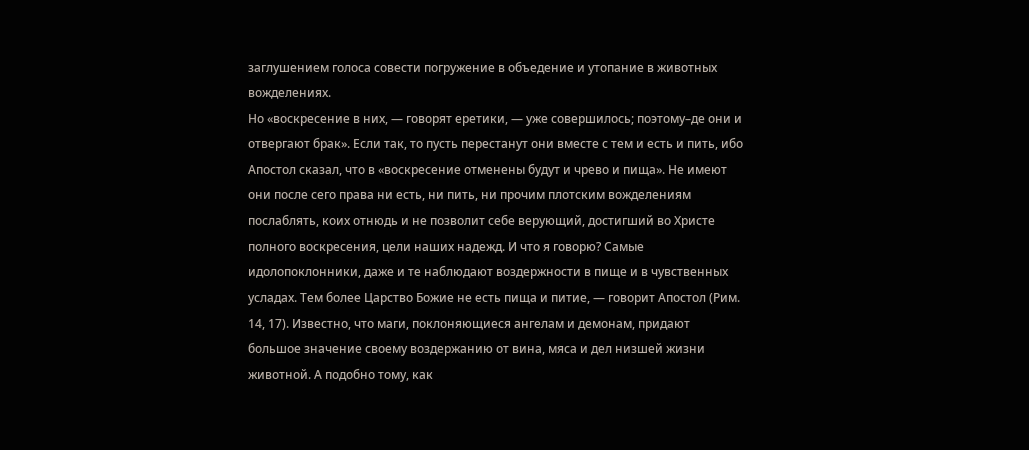заглушением голоса совести погружение в объедение и утопание в животных вожделениях.
Но «воскресение в них, — говорят еретики, — уже совершилось; поэтому–де они и отвергают брак». Если так, то пусть перестанут они вместе с тем и есть и пить, ибо Апостол сказал, что в «воскресение отменены будут и чрево и пища». Не имеют они после сего права ни есть, ни пить, ни прочим плотским вожделениям послаблять, коих отнюдь и не позволит себе верующий, достигший во Христе полного воскресения, цели наших надежд. И что я говорю? Самые идолопоклонники, даже и те наблюдают воздержности в пище и в чувственных усладах. Тем более Царство Божие не есть пища и питие, — говорит Апостол (Рим. 14, 17). Известно, что маги, поклоняющиеся ангелам и демонам, придают большое значение своему воздержанию от вина, мяса и дел низшей жизни животной. А подобно тому, как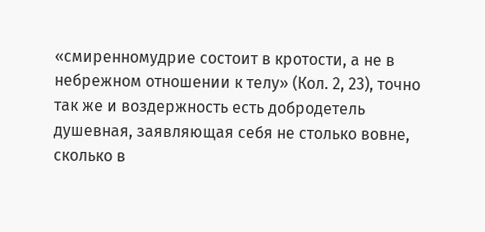«смиренномудрие состоит в кротости, а не в небрежном отношении к телу» (Кол. 2, 23), точно так же и воздержность есть добродетель душевная, заявляющая себя не столько вовне, сколько в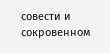совести и сокровенном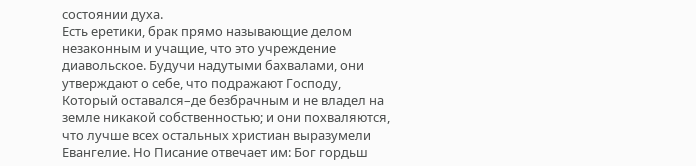состоянии духа.
Есть еретики, брак прямо называющие делом незаконным и учащие, что это учреждение диавольское. Будучи надутыми бахвалами, они утверждают о себе, что подражают Господу, Который оставался–де безбрачным и не владел на земле никакой собственностью; и они похваляются, что лучше всех остальных христиан выразумели Евангелие. Но Писание отвечает им: Бог гордьш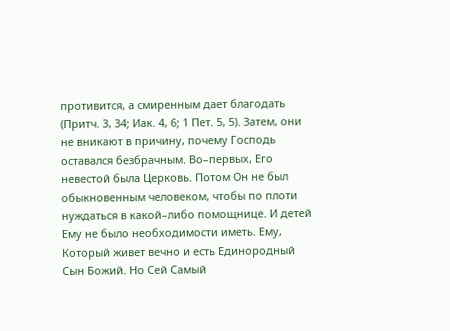противится, а смиренным дает благодать (Притч. 3, 34; Иак. 4, 6; 1 Пет. 5, 5). Затем, они не вникают в причину, почему Господь оставался безбрачным. Во–первых, Его невестой была Церковь. Потом Он не был обыкновенным человеком, чтобы по плоти нуждаться в какой–либо помощнице. И детей Ему не было необходимости иметь. Ему, Который живет вечно и есть Единородный Сын Божий. Но Сей Самый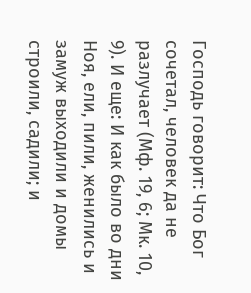Господь говорит: Что Бог сочетал, человек да не разлучает (Мф. 19, 6; Мк. 10, 9). И еще: И как было во дни Ноя, ели, пили, женились и замуж выходили и домы строили, садили; и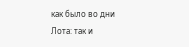как было во дни Лота: так и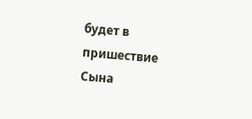будет в пришествие Сына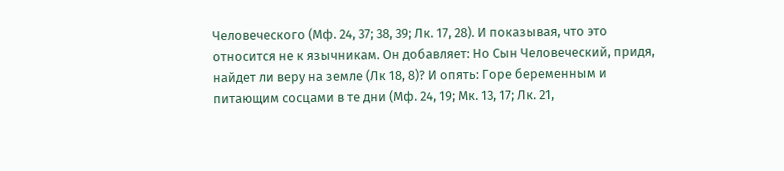Человеческого (Мф. 24, 37; 38, 39; Лк. 17, 28). И показывая, что это относится не к язычникам. Он добавляет: Но Сын Человеческий, придя, найдет ли веру на земле (Лк 18, 8)? И опять: Горе беременным и питающим сосцами в те дни (Мф. 24, 19; Мк. 13, 17; Лк. 21,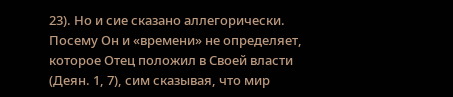23). Но и сие сказано аллегорически. Посему Он и «времени» не определяет, которое Отец положил в Своей власти (Деян. 1, 7), сим сказывая, что мир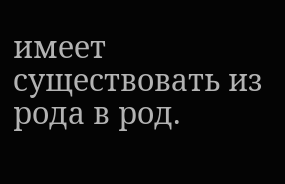имеет существовать из рода в род.